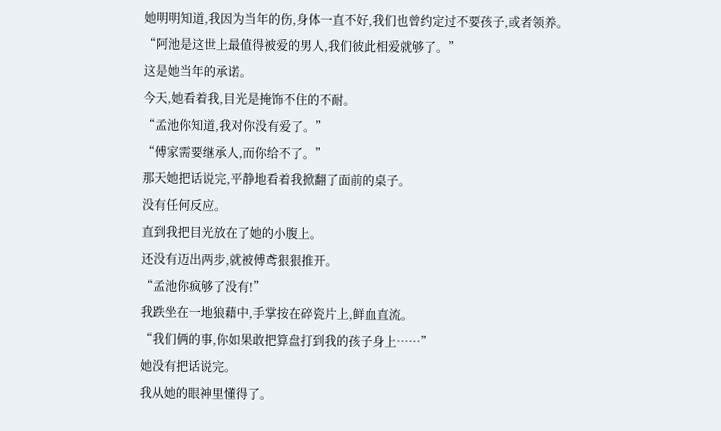她明明知道,我因为当年的伤,身体一直不好,我们也曾约定过不要孩子,或者领养。
“阿池是这世上最值得被爱的男人,我们彼此相爱就够了。”
这是她当年的承诺。
今天,她看着我,目光是掩饰不住的不耐。
“孟池你知道,我对你没有爱了。”
“傅家需要继承人,而你给不了。”
那天她把话说完,平静地看着我掀翻了面前的桌子。
没有任何反应。
直到我把目光放在了她的小腹上。
还没有迈出两步,就被傅鸢狠狠推开。
“孟池你疯够了没有!”
我跌坐在一地狼藉中,手掌按在碎瓷片上,鲜血直流。
“我们俩的事,你如果敢把算盘打到我的孩子身上……”
她没有把话说完。
我从她的眼神里懂得了。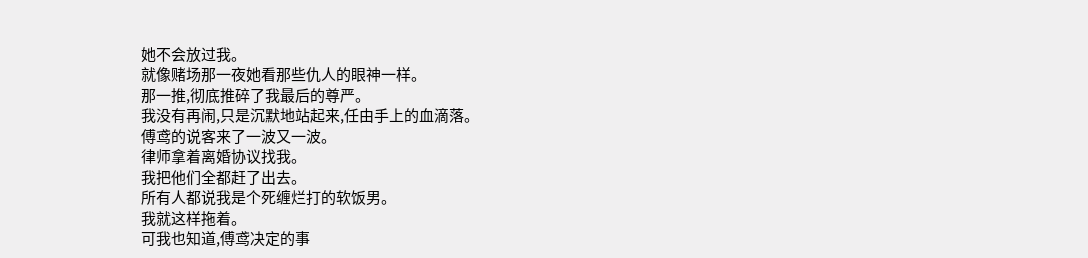她不会放过我。
就像赌场那一夜她看那些仇人的眼神一样。
那一推,彻底推碎了我最后的尊严。
我没有再闹,只是沉默地站起来,任由手上的血滴落。
傅鸢的说客来了一波又一波。
律师拿着离婚协议找我。
我把他们全都赶了出去。
所有人都说我是个死缠烂打的软饭男。
我就这样拖着。
可我也知道,傅鸢决定的事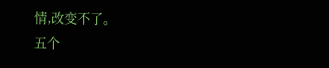情,改变不了。
五个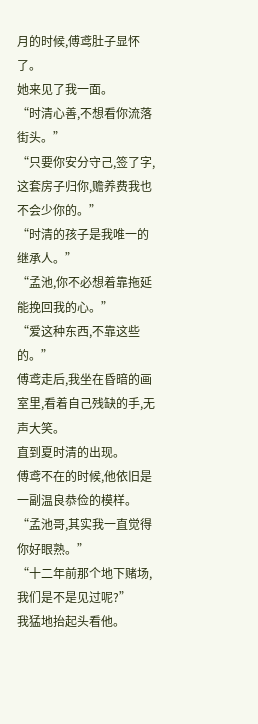月的时候,傅鸢肚子显怀了。
她来见了我一面。
“时清心善,不想看你流落街头。”
“只要你安分守己,签了字,这套房子归你,赡养费我也不会少你的。”
“时清的孩子是我唯一的继承人。”
“孟池,你不必想着靠拖延能挽回我的心。”
“爱这种东西,不靠这些的。”
傅鸢走后,我坐在昏暗的画室里,看着自己残缺的手,无声大笑。
直到夏时清的出现。
傅鸢不在的时候,他依旧是一副温良恭俭的模样。
“孟池哥,其实我一直觉得你好眼熟。”
“十二年前那个地下赌场,我们是不是见过呢?”
我猛地抬起头看他。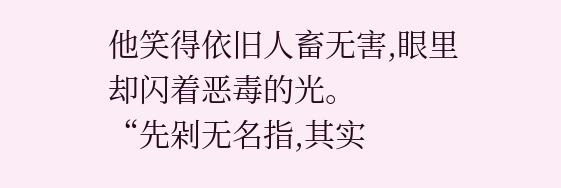他笑得依旧人畜无害,眼里却闪着恶毒的光。
“先剁无名指,其实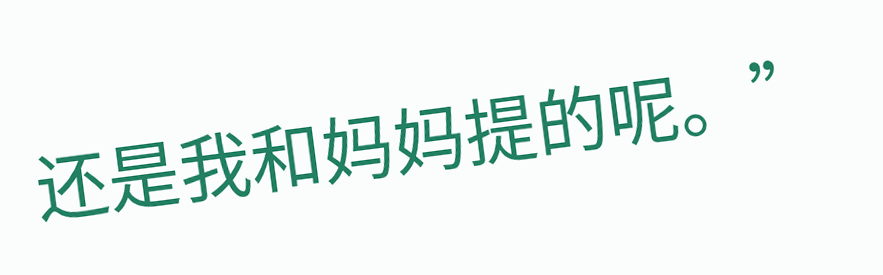还是我和妈妈提的呢。”